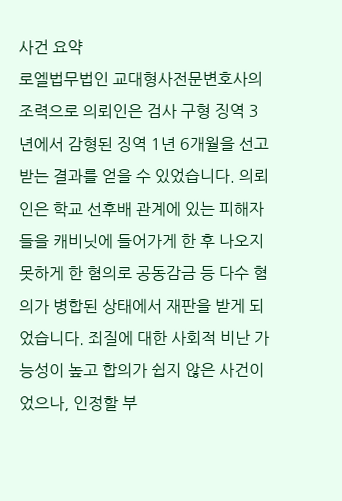사건 요약
로엘법무법인 교대형사전문변호사의 조력으로 의뢰인은 검사 구형 징역 3년에서 감형된 징역 1년 6개월을 선고받는 결과를 얻을 수 있었습니다. 의뢰인은 학교 선후배 관계에 있는 피해자들을 캐비닛에 들어가게 한 후 나오지 못하게 한 혐의로 공동감금 등 다수 혐의가 병합된 상태에서 재판을 받게 되었습니다. 죄질에 대한 사회적 비난 가능성이 높고 합의가 쉽지 않은 사건이었으나, 인정할 부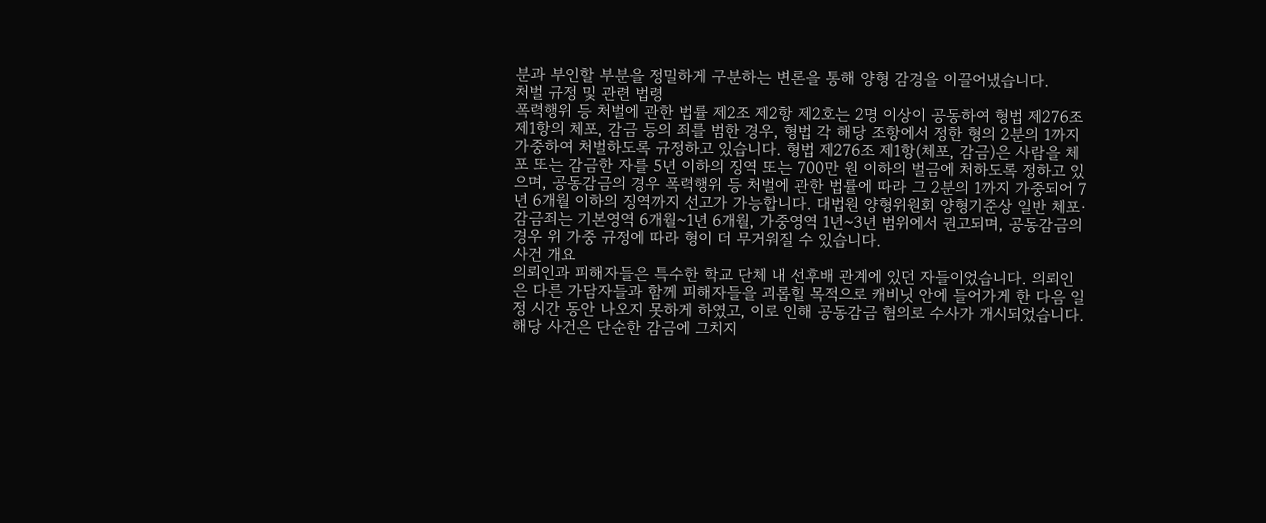분과 부인할 부분을 정밀하게 구분하는 변론을 통해 양형 감경을 이끌어냈습니다.
처벌 규정 및 관련 법령
폭력행위 등 처벌에 관한 법률 제2조 제2항 제2호는 2명 이상이 공동하여 형법 제276조 제1항의 체포, 감금 등의 죄를 범한 경우, 형법 각 해당 조항에서 정한 형의 2분의 1까지 가중하여 처벌하도록 규정하고 있습니다. 형법 제276조 제1항(체포, 감금)은 사람을 체포 또는 감금한 자를 5년 이하의 징역 또는 700만 원 이하의 벌금에 처하도록 정하고 있으며, 공동감금의 경우 폭력행위 등 처벌에 관한 법률에 따라 그 2분의 1까지 가중되어 7년 6개월 이하의 징역까지 선고가 가능합니다. 대법원 양형위원회 양형기준상 일반 체포·감금죄는 기본영역 6개월~1년 6개월, 가중영역 1년~3년 범위에서 권고되며, 공동감금의 경우 위 가중 규정에 따라 형이 더 무거워질 수 있습니다.
사건 개요
의뢰인과 피해자들은 특수한 학교 단체 내 선후배 관계에 있던 자들이었습니다. 의뢰인은 다른 가담자들과 함께 피해자들을 괴롭힐 목적으로 캐비닛 안에 들어가게 한 다음 일정 시간 동안 나오지 못하게 하였고, 이로 인해 공동감금 혐의로 수사가 개시되었습니다. 해당 사건은 단순한 감금에 그치지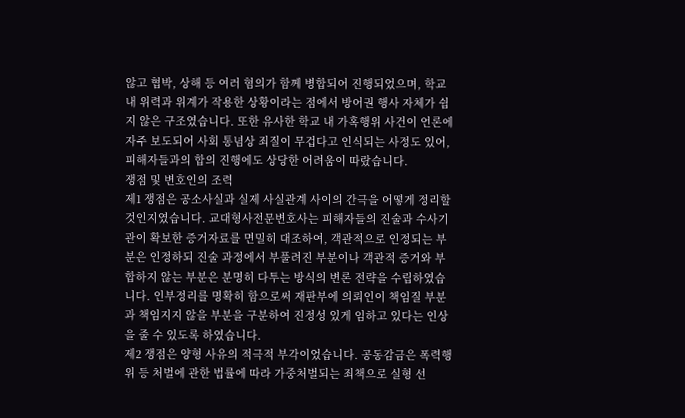않고 협박, 상해 등 여러 혐의가 함께 병합되어 진행되었으며, 학교 내 위력과 위계가 작용한 상황이라는 점에서 방어권 행사 자체가 쉽지 않은 구조였습니다. 또한 유사한 학교 내 가혹행위 사건이 언론에 자주 보도되어 사회 통념상 죄질이 무겁다고 인식되는 사정도 있어, 피해자들과의 합의 진행에도 상당한 어려움이 따랐습니다.
쟁점 및 변호인의 조력
제1 쟁점은 공소사실과 실제 사실관계 사이의 간극을 어떻게 정리할 것인지였습니다. 교대형사전문변호사는 피해자들의 진술과 수사기관이 확보한 증거자료를 면밀히 대조하여, 객관적으로 인정되는 부분은 인정하되 진술 과정에서 부풀려진 부분이나 객관적 증거와 부합하지 않는 부분은 분명히 다투는 방식의 변론 전략을 수립하였습니다. 인부정리를 명확히 함으로써 재판부에 의뢰인이 책임질 부분과 책임지지 않을 부분을 구분하여 진정성 있게 임하고 있다는 인상을 줄 수 있도록 하였습니다.
제2 쟁점은 양형 사유의 적극적 부각이었습니다. 공동감금은 폭력행위 등 처벌에 관한 법률에 따라 가중처벌되는 죄책으로 실형 선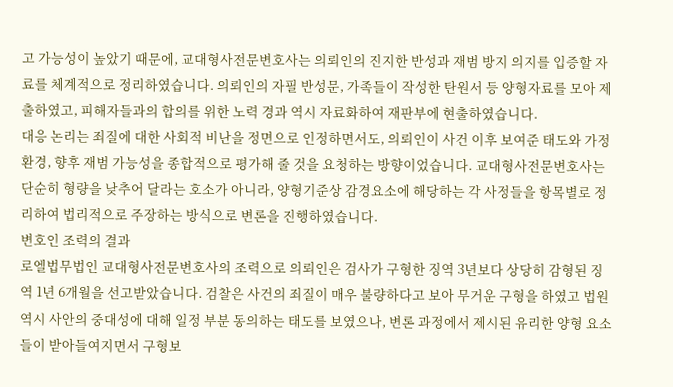고 가능성이 높았기 때문에, 교대형사전문변호사는 의뢰인의 진지한 반성과 재범 방지 의지를 입증할 자료를 체계적으로 정리하였습니다. 의뢰인의 자필 반성문, 가족들이 작성한 탄원서 등 양형자료를 모아 제출하였고, 피해자들과의 합의를 위한 노력 경과 역시 자료화하여 재판부에 현출하였습니다.
대응 논리는 죄질에 대한 사회적 비난을 정면으로 인정하면서도, 의뢰인이 사건 이후 보여준 태도와 가정 환경, 향후 재범 가능성을 종합적으로 평가해 줄 것을 요청하는 방향이었습니다. 교대형사전문변호사는 단순히 형량을 낮추어 달라는 호소가 아니라, 양형기준상 감경요소에 해당하는 각 사정들을 항목별로 정리하여 법리적으로 주장하는 방식으로 변론을 진행하였습니다.
변호인 조력의 결과
로엘법무법인 교대형사전문변호사의 조력으로 의뢰인은 검사가 구형한 징역 3년보다 상당히 감형된 징역 1년 6개월을 선고받았습니다. 검찰은 사건의 죄질이 매우 불량하다고 보아 무거운 구형을 하였고 법원 역시 사안의 중대성에 대해 일정 부분 동의하는 태도를 보였으나, 변론 과정에서 제시된 유리한 양형 요소들이 받아들여지면서 구형보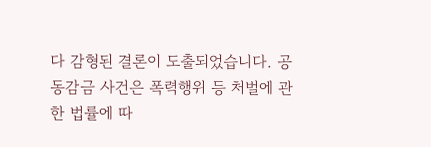다 감형된 결론이 도출되었습니다. 공동감금 사건은 폭력행위 등 처벌에 관한 법률에 따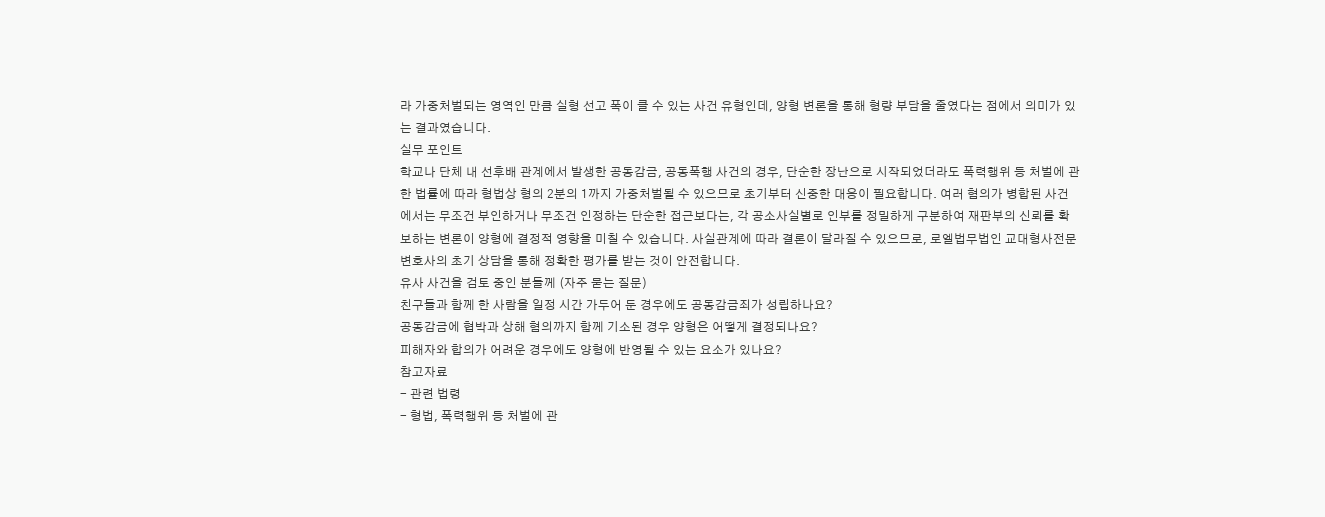라 가중처벌되는 영역인 만큼 실형 선고 폭이 클 수 있는 사건 유형인데, 양형 변론을 통해 형량 부담을 줄였다는 점에서 의미가 있는 결과였습니다.
실무 포인트
학교나 단체 내 선후배 관계에서 발생한 공동감금, 공동폭행 사건의 경우, 단순한 장난으로 시작되었더라도 폭력행위 등 처벌에 관한 법률에 따라 형법상 형의 2분의 1까지 가중처벌될 수 있으므로 초기부터 신중한 대응이 필요합니다. 여러 혐의가 병합된 사건에서는 무조건 부인하거나 무조건 인정하는 단순한 접근보다는, 각 공소사실별로 인부를 정밀하게 구분하여 재판부의 신뢰를 확보하는 변론이 양형에 결정적 영향을 미칠 수 있습니다. 사실관계에 따라 결론이 달라질 수 있으므로, 로엘법무법인 교대형사전문변호사의 초기 상담을 통해 정확한 평가를 받는 것이 안전합니다.
유사 사건을 검토 중인 분들께 (자주 묻는 질문)
친구들과 함께 한 사람을 일정 시간 가두어 둔 경우에도 공동감금죄가 성립하나요?
공동감금에 협박과 상해 혐의까지 함께 기소된 경우 양형은 어떻게 결정되나요?
피해자와 합의가 어려운 경우에도 양형에 반영될 수 있는 요소가 있나요?
참고자료
- 관련 법령
- 형법, 폭력행위 등 처벌에 관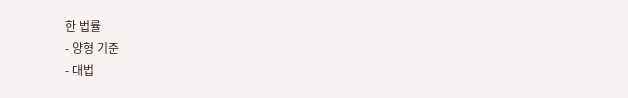한 법률
- 양형 기준
- 대법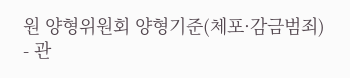원 양형위원회 양형기준(체포·감금범죄)
- 관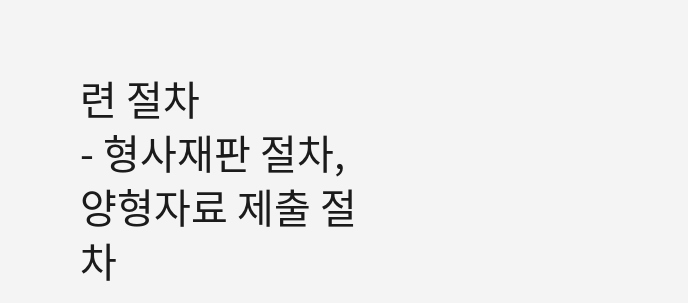련 절차
- 형사재판 절차, 양형자료 제출 절차